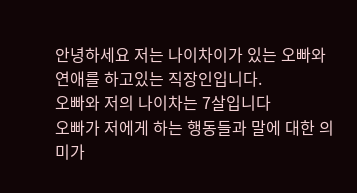안녕하세요 저는 나이차이가 있는 오빠와 연애를 하고있는 직장인입니다.
오빠와 저의 나이차는 7살입니다
오빠가 저에게 하는 행동들과 말에 대한 의미가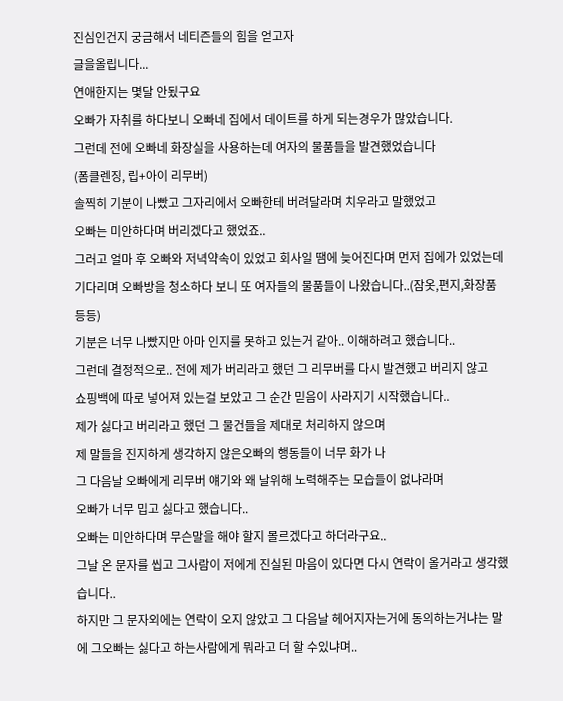진심인건지 궁금해서 네티즌들의 힘을 얻고자
글을올립니다...
연애한지는 몇달 안됬구요
오빠가 자취를 하다보니 오빠네 집에서 데이트를 하게 되는경우가 많았습니다.
그런데 전에 오빠네 화장실을 사용하는데 여자의 물품들을 발견했었습니다
(폼클렌징, 립+아이 리무버)
솔찍히 기분이 나빴고 그자리에서 오빠한테 버려달라며 치우라고 말했었고
오빠는 미안하다며 버리겠다고 했었죠..
그러고 얼마 후 오빠와 저녁약속이 있었고 회사일 땜에 늦어진다며 먼저 집에가 있었는데
기다리며 오빠방을 청소하다 보니 또 여자들의 물품들이 나왔습니다..(잠옷,편지,화장품 등등)
기분은 너무 나빴지만 아마 인지를 못하고 있는거 같아.. 이해하려고 했습니다..
그런데 결정적으로.. 전에 제가 버리라고 했던 그 리무버를 다시 발견했고 버리지 않고
쇼핑백에 따로 넣어져 있는걸 보았고 그 순간 믿음이 사라지기 시작했습니다..
제가 싫다고 버리라고 했던 그 물건들을 제대로 처리하지 않으며
제 말들을 진지하게 생각하지 않은오빠의 행동들이 너무 화가 나
그 다음날 오빠에게 리무버 얘기와 왜 날위해 노력해주는 모습들이 없냐라며
오빠가 너무 밉고 싫다고 했습니다..
오빠는 미안하다며 무슨말을 해야 할지 몰르겠다고 하더라구요..
그날 온 문자를 씹고 그사람이 저에게 진실된 마음이 있다면 다시 연락이 올거라고 생각했습니다..
하지만 그 문자외에는 연락이 오지 않았고 그 다음날 헤어지자는거에 동의하는거냐는 말에 그오빠는 싫다고 하는사람에게 뭐라고 더 할 수있냐며..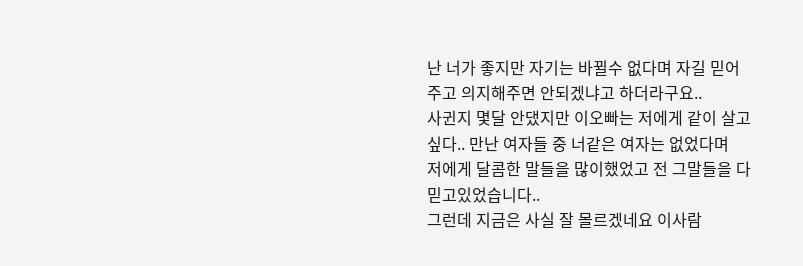난 너가 좋지만 자기는 바뀔수 없다며 자길 믿어주고 의지해주면 안되겠냐고 하더라구요..
사귄지 몇달 안댔지만 이오빠는 저에게 같이 살고싶다.. 만난 여자들 중 너같은 여자는 없었다며
저에게 달콤한 말들을 많이했었고 전 그말들을 다 믿고있었습니다..
그런데 지금은 사실 잘 몰르겠네요 이사람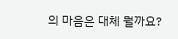의 마음은 대체 뭘까요?